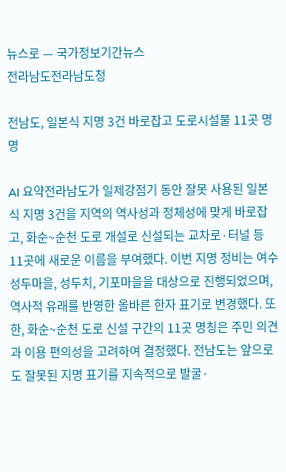뉴스로 — 국가정보기간뉴스
전라남도전라남도청

전남도, 일본식 지명 3건 바로잡고 도로시설물 11곳 명명

AI 요약전라남도가 일제강점기 동안 잘못 사용된 일본식 지명 3건을 지역의 역사성과 정체성에 맞게 바로잡고, 화순~순천 도로 개설로 신설되는 교차로·터널 등 11곳에 새로운 이름을 부여했다. 이번 지명 정비는 여수 성두마을, 성두치, 기포마을을 대상으로 진행되었으며, 역사적 유래를 반영한 올바른 한자 표기로 변경했다. 또한, 화순~순천 도로 신설 구간의 11곳 명칭은 주민 의견과 이용 편의성을 고려하여 결정했다. 전남도는 앞으로도 잘못된 지명 표기를 지속적으로 발굴·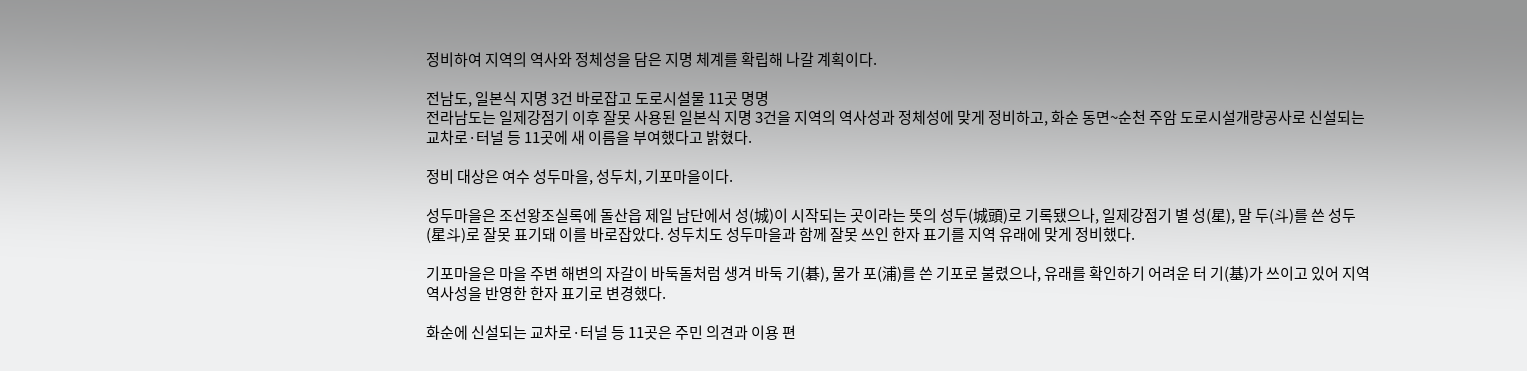정비하여 지역의 역사와 정체성을 담은 지명 체계를 확립해 나갈 계획이다.

전남도, 일본식 지명 3건 바로잡고 도로시설물 11곳 명명
전라남도는 일제강점기 이후 잘못 사용된 일본식 지명 3건을 지역의 역사성과 정체성에 맞게 정비하고, 화순 동면~순천 주암 도로시설개량공사로 신설되는 교차로·터널 등 11곳에 새 이름을 부여했다고 밝혔다.

정비 대상은 여수 성두마을, 성두치, 기포마을이다.

성두마을은 조선왕조실록에 돌산읍 제일 남단에서 성(城)이 시작되는 곳이라는 뜻의 성두(城頭)로 기록됐으나, 일제강점기 별 성(星), 말 두(斗)를 쓴 성두(星斗)로 잘못 표기돼 이를 바로잡았다. 성두치도 성두마을과 함께 잘못 쓰인 한자 표기를 지역 유래에 맞게 정비했다.

기포마을은 마을 주변 해변의 자갈이 바둑돌처럼 생겨 바둑 기(碁), 물가 포(浦)를 쓴 기포로 불렸으나, 유래를 확인하기 어려운 터 기(基)가 쓰이고 있어 지역 역사성을 반영한 한자 표기로 변경했다.

화순에 신설되는 교차로·터널 등 11곳은 주민 의견과 이용 편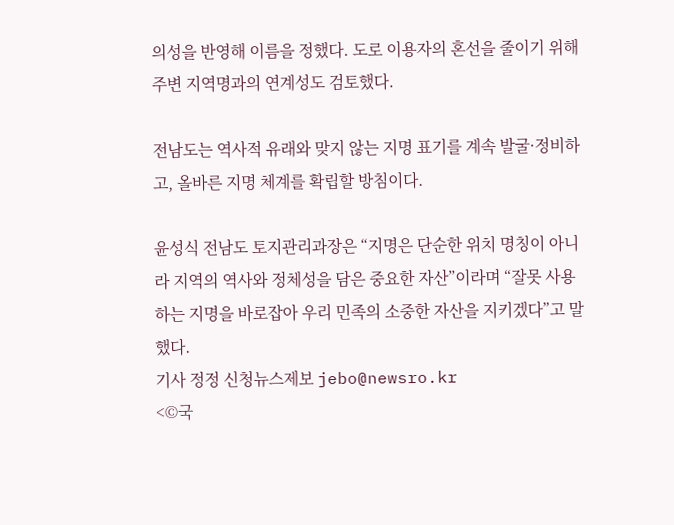의성을 반영해 이름을 정했다. 도로 이용자의 혼선을 줄이기 위해 주변 지역명과의 연계성도 검토했다.

전남도는 역사적 유래와 맞지 않는 지명 표기를 계속 발굴·정비하고, 올바른 지명 체계를 확립할 방침이다.

윤성식 전남도 토지관리과장은 “지명은 단순한 위치 명칭이 아니라 지역의 역사와 정체성을 담은 중요한 자산”이라며 “잘못 사용하는 지명을 바로잡아 우리 민족의 소중한 자산을 지키겠다”고 말했다.
기사 정정 신청뉴스제보 jebo@newsro.kr
<©국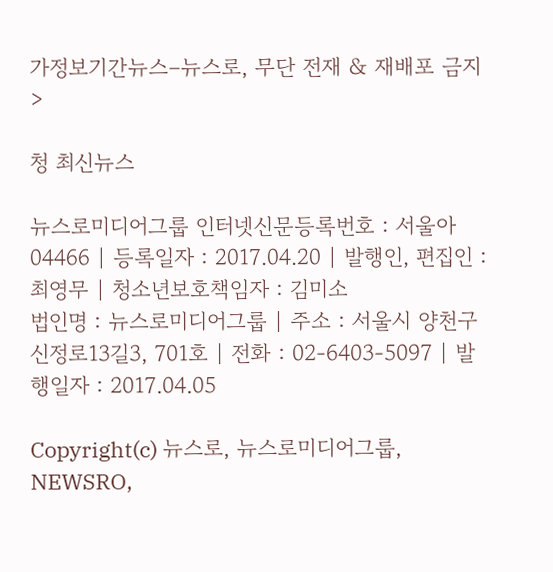가정보기간뉴스–뉴스로, 무단 전재 & 재배포 금지>

청 최신뉴스

뉴스로미디어그룹 인터넷신문등록번호 : 서울아 04466 | 등록일자 : 2017.04.20 | 발행인, 편집인 : 최영무 | 청소년보호책임자 : 김미소
법인명 : 뉴스로미디어그룹 | 주소 : 서울시 양천구 신정로13길3, 701호 | 전화 : 02-6403-5097 | 발행일자 : 2017.04.05

Copyright(c) 뉴스로, 뉴스로미디어그룹, NEWSRO,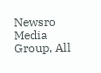Newsro Media Group, All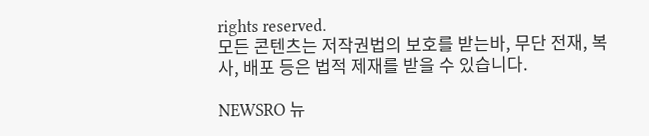rights reserved.
모든 콘텐츠는 저작권법의 보호를 받는바, 무단 전재, 복사, 배포 등은 법적 제재를 받을 수 있습니다.

NEWSRO 뉴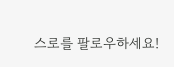스로를 팔로우하세요!